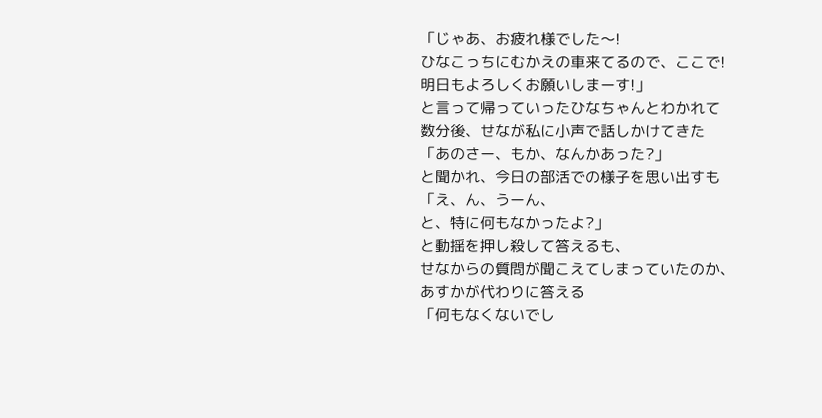「じゃあ、お疲れ様でした〜!
ひなこっちにむかえの車来てるので、ここで!
明日もよろしくお願いしまーす!」
と言って帰っていったひなちゃんとわかれて
数分後、せなが私に小声で話しかけてきた
「あのさー、もか、なんかあった?」
と聞かれ、今日の部活での様子を思い出すも
「え、ん、うーん、
と、特に何もなかったよ?」
と動揺を押し殺して答えるも、
せなからの質問が聞こえてしまっていたのか、
あすかが代わりに答える
「何もなくないでし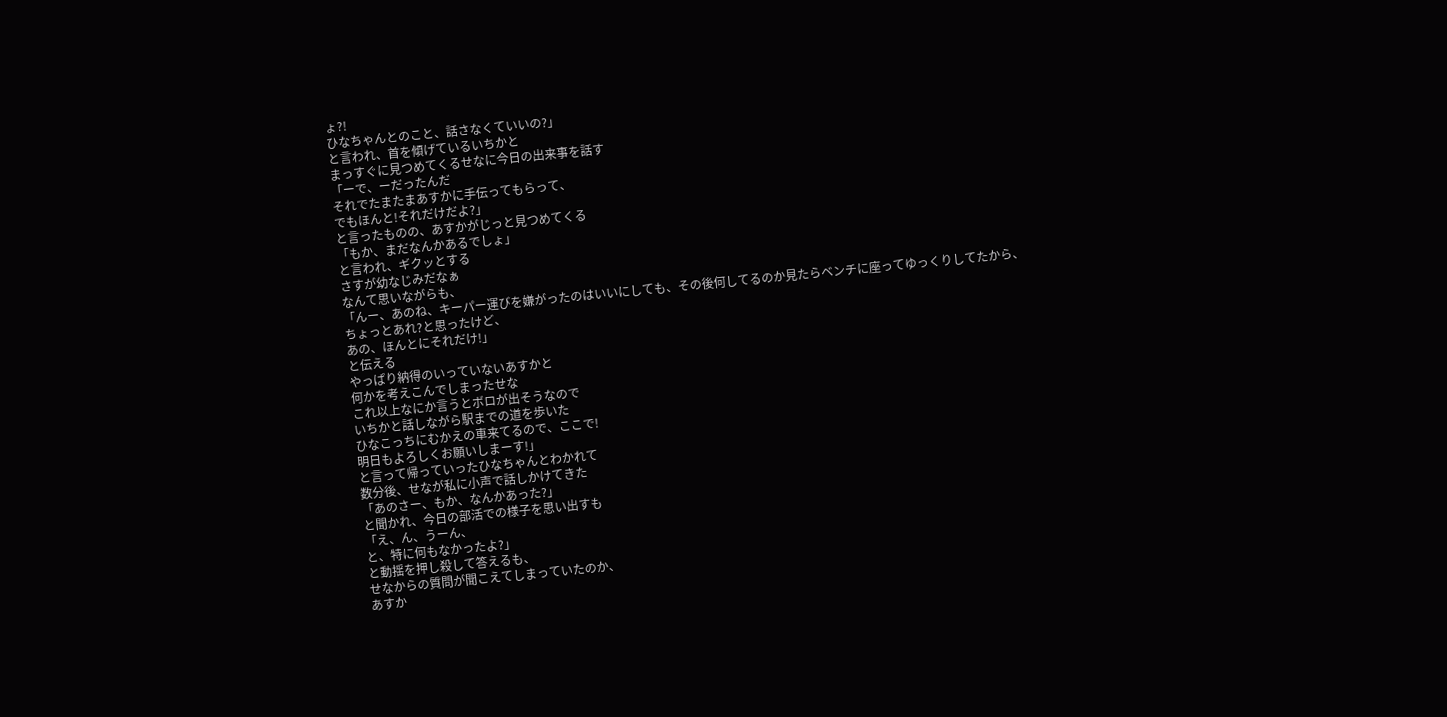ょ?!
ひなちゃんとのこと、話さなくていいの?」
と言われ、首を傾げているいちかと
まっすぐに見つめてくるせなに今日の出来事を話す
「ーで、ーだったんだ
それでたまたまあすかに手伝ってもらって、
でもほんと!それだけだよ?」
と言ったものの、あすかがじっと見つめてくる
「もか、まだなんかあるでしょ」
と言われ、ギクッとする
さすが幼なじみだなぁ
なんて思いながらも、
「んー、あのね、キーパー運びを嫌がったのはいいにしても、その後何してるのか見たらベンチに座ってゆっくりしてたから、
ちょっとあれ?と思ったけど、
あの、ほんとにそれだけ!」
と伝える
やっぱり納得のいっていないあすかと
何かを考えこんでしまったせな
これ以上なにか言うとボロが出そうなので
いちかと話しながら駅までの道を歩いた
ひなこっちにむかえの車来てるので、ここで!
明日もよろしくお願いしまーす!」
と言って帰っていったひなちゃんとわかれて
数分後、せなが私に小声で話しかけてきた
「あのさー、もか、なんかあった?」
と聞かれ、今日の部活での様子を思い出すも
「え、ん、うーん、
と、特に何もなかったよ?」
と動揺を押し殺して答えるも、
せなからの質問が聞こえてしまっていたのか、
あすか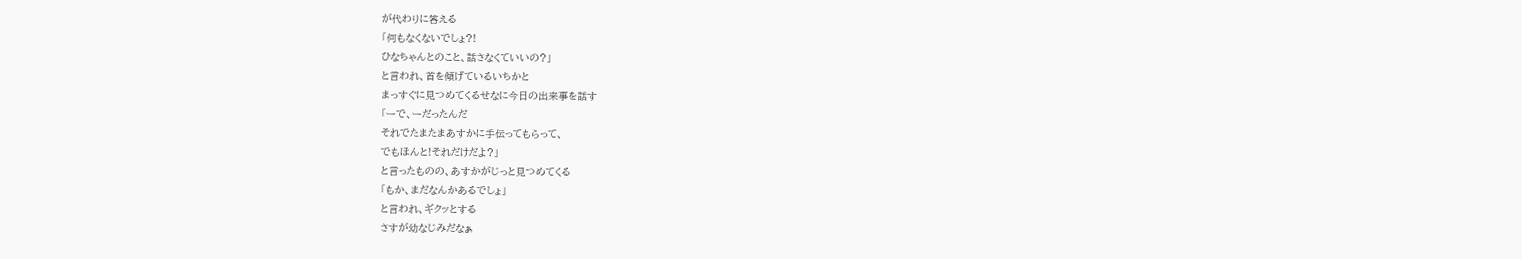が代わりに答える
「何もなくないでしょ?!
ひなちゃんとのこと、話さなくていいの?」
と言われ、首を傾げているいちかと
まっすぐに見つめてくるせなに今日の出来事を話す
「ーで、ーだったんだ
それでたまたまあすかに手伝ってもらって、
でもほんと!それだけだよ?」
と言ったものの、あすかがじっと見つめてくる
「もか、まだなんかあるでしょ」
と言われ、ギクッとする
さすが幼なじみだなぁ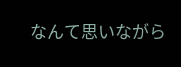なんて思いながら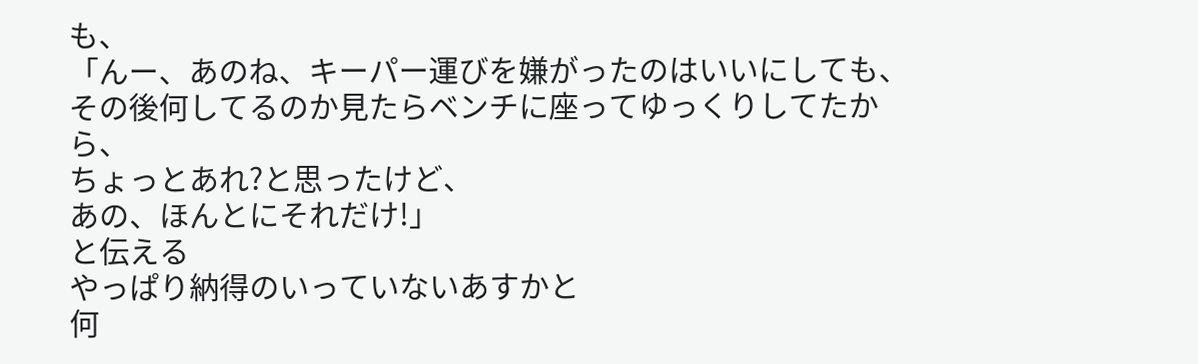も、
「んー、あのね、キーパー運びを嫌がったのはいいにしても、その後何してるのか見たらベンチに座ってゆっくりしてたから、
ちょっとあれ?と思ったけど、
あの、ほんとにそれだけ!」
と伝える
やっぱり納得のいっていないあすかと
何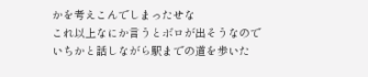かを考えこんでしまったせな
これ以上なにか言うとボロが出そうなので
いちかと話しながら駅までの道を歩いた